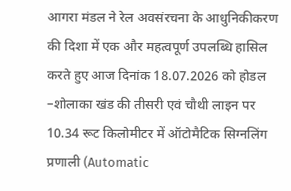आगरा मंडल ने रेल अवसंरचना के आधुनिकीकरण की दिशा में एक और महत्वपूर्ण उपलब्धि हासिल करते हुए आज दिनांक 18.07.2026 को होडल –शोलाका खंड की तीसरी एवं चौथी लाइन पर 10.34 रूट किलोमीटर में ऑटोमैटिक सिग्नलिंग प्रणाली (Automatic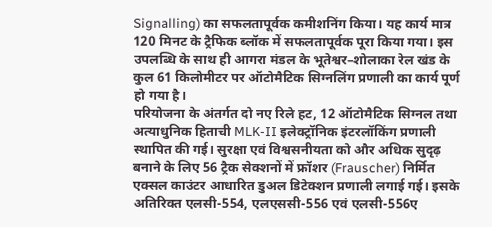Signalling) का सफलतापूर्वक कमीशनिंग किया। यह कार्य मात्र 120 मिनट के ट्रैफिक ब्लॉक में सफलतापूर्वक पूरा किया गया। इस उपलब्धि के साथ ही आगरा मंडल के भूतेश्वर–शोलाका रेल खंड के कुल 61 किलोमीटर पर ऑटोमैटिक सिग्नलिंग प्रणाली का कार्य पूर्ण हो गया है।
परियोजना के अंतर्गत दो नए रिले हट, 12 ऑटोमैटिक सिग्नल तथा अत्याधुनिक हिताची MLK-II इलेक्ट्रॉनिक इंटरलॉकिंग प्रणाली स्थापित की गई। सुरक्षा एवं विश्वसनीयता को और अधिक सुदृढ़ बनाने के लिए 56 ट्रैक सेक्शनों में फ्रॉशर (Frauscher) निर्मित एक्सल काउंटर आधारित डुअल डिटेक्शन प्रणाली लगाई गई। इसके अतिरिक्त एलसी-554, एलएससी-556 एवं एलसी-556ए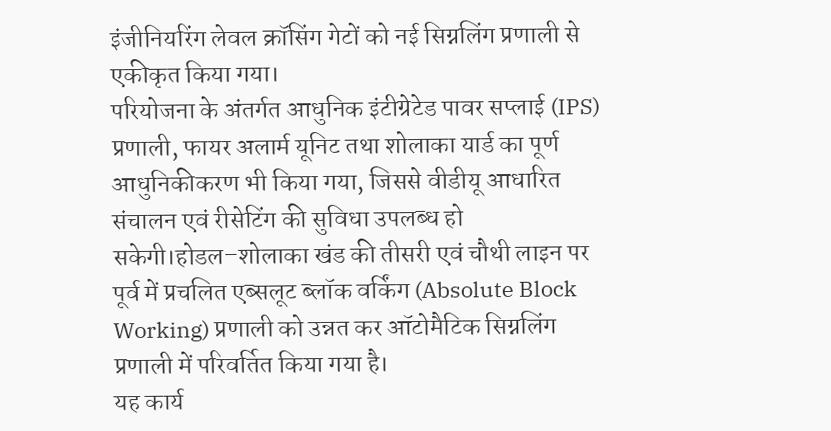इंजीनियरिंग लेवल क्रॉसिंग गेटों को नई सिग्नलिंग प्रणाली से एकीकृत किया गया।
परियोजना के अंतर्गत आधुनिक इंटीग्रेटेड पावर सप्लाई (IPS) प्रणाली, फायर अलार्म यूनिट तथा शोलाका यार्ड का पूर्ण आधुनिकीकरण भी किया गया, जिससे वीडीयू आधारित संचालन एवं रीसेटिंग की सुविधा उपलब्ध हो सकेगी।होडल–शोलाका खंड की तीसरी एवं चौथी लाइन पर पूर्व में प्रचलित एब्सलूट ब्लॉक वर्किंग (Absolute Block Working) प्रणाली को उन्नत कर ऑटोमैटिक सिग्नलिंग प्रणाली में परिवर्तित किया गया है।
यह कार्य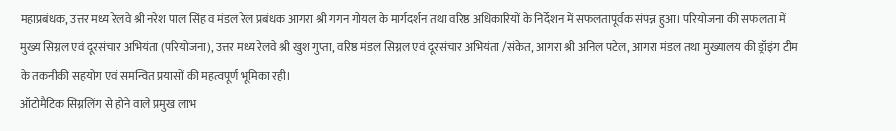महाप्रबंधक, उत्तर मध्य रेलवे श्री नरेश पाल सिंह व मंडल रेल प्रबंधक आगरा श्री गगन गोयल के मार्गदर्शन तथा वरिष्ठ अधिकारियों के निर्देशन में सफलतापूर्वक संपन्न हुआ। परियोजना की सफलता में मुख्य सिग्नल एवं दूरसंचार अभियंता (परियोजना), उत्तर मध्य रेलवे श्री खुश गुप्ता, वरिष्ठ मंडल सिग्नल एवं दूरसंचार अभियंता /संकेत, आगरा श्री अनिल पटेल, आगरा मंडल तथा मुख्यालय की ड्रॉइंग टीम के तकनीकी सहयोग एवं समन्वित प्रयासों की महत्वपूर्ण भूमिका रही।
ऑटोमैटिक सिग्नलिंग से होने वाले प्रमुख लाभ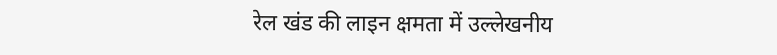रेल खंड की लाइन क्षमता में उल्लेखनीय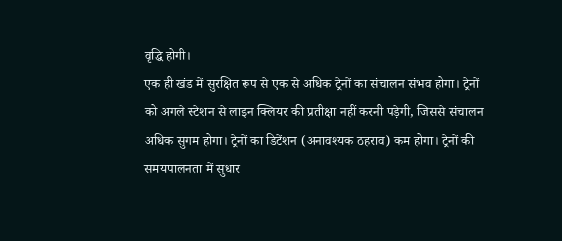वृद्धि होगी।
एक ही खंड में सुरक्षित रूप से एक से अधिक ट्रेनों का संचालन संभव होगा। ट्रेनों को अगले स्टेशन से लाइन क्लियर की प्रतीक्षा नहीं करनी पड़ेगी, जिससे संचालन अधिक सुगम होगा। ट्रेनों का डिटेंशन (अनावश्यक ठहराव) कम होगा। ट्रेनों की समयपालनता में सुधार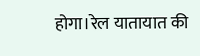होगा।रेल यातायात की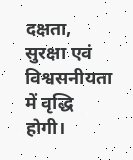दक्षता, सुरक्षा एवं विश्वसनीयता में वृद्धि होगी।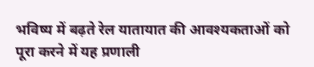भविष्य में बढ़ते रेल यातायात की आवश्यकताओं को पूरा करने में यह प्रणाली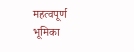महत्वपूर्ण भूमिका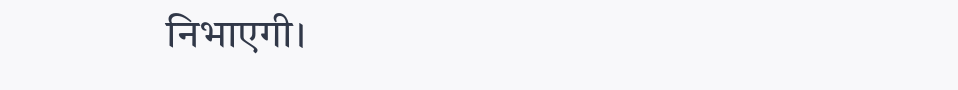निभाएगी।